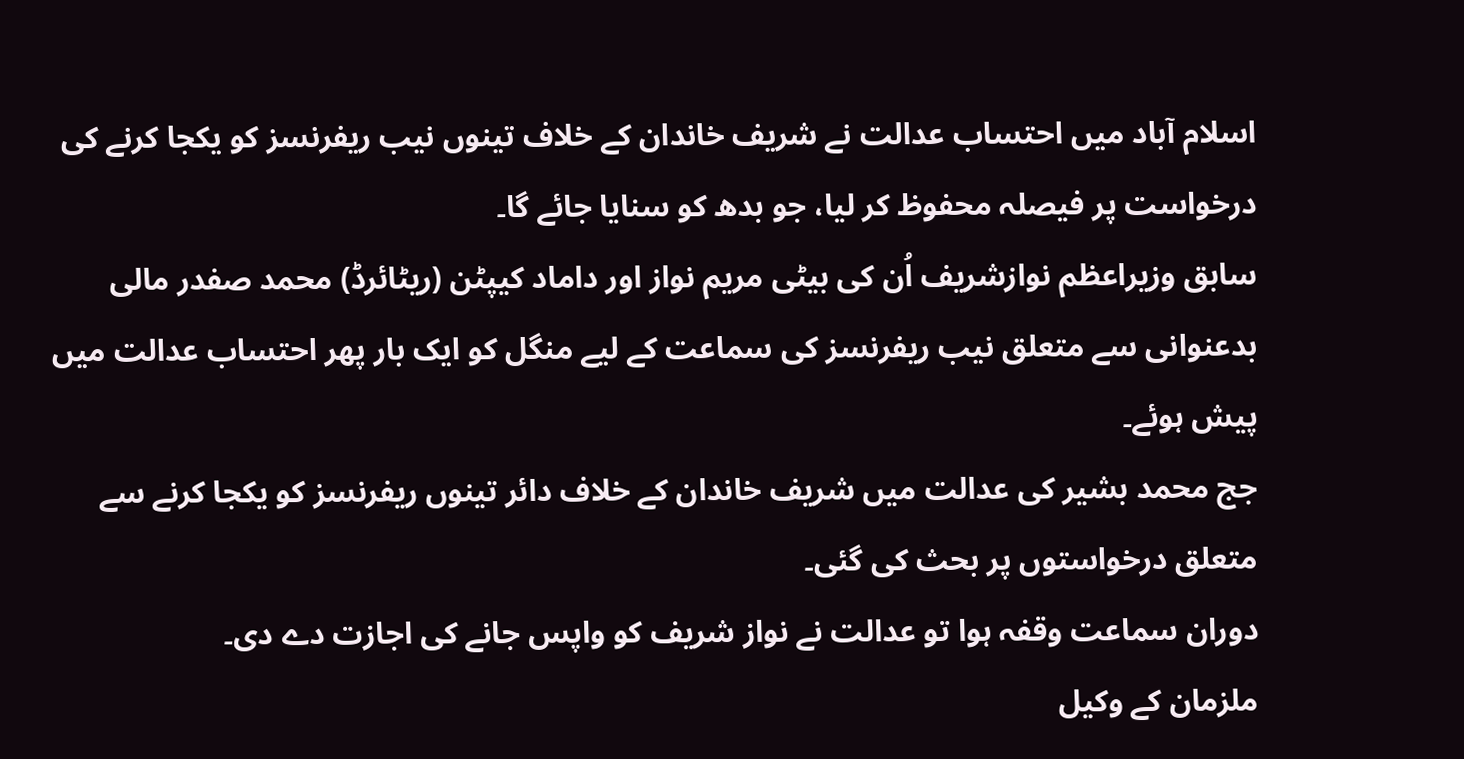اسلام آباد میں احتساب عدالت نے شریف خاندان کے خلاف تینوں نیب ریفرنسز کو یکجا کرنے کی درخواست پر فیصلہ محفوظ کر لیا، جو بدھ کو سنایا جائے گا۔
سابق وزیراعظم نوازشریف اُن کی بیٹی مریم نواز اور داماد کیپٹن (ریٹائرڈ) محمد صفدر مالی بدعنوانی سے متعلق نیب ریفرنسز کی سماعت کے لیے منگل کو ایک بار پھر احتساب عدالت میں پیش ہوئے۔
جج محمد بشیر کی عدالت میں شریف خاندان کے خلاف دائر تینوں ریفرنسز کو یکجا کرنے سے متعلق درخواستوں پر بحث کی گئی۔
دوران سماعت وقفہ ہوا تو عدالت نے نواز شریف کو واپس جانے کی اجازت دے دی۔
ملزمان کے وکیل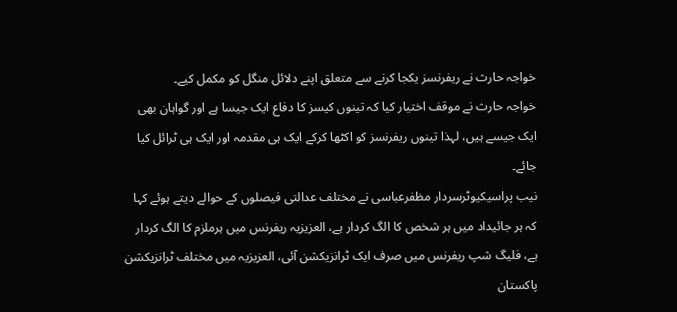خواجہ حارث نے ریفرنسز یکجا کرنے سے متعلق اپنے دلائل منگل کو مکمل کیے۔
خواجہ حارث نے موقف اختیار کیا کہ تینوں کیسز کا دفاع ایک جیسا ہے اور گواہان بھی ایک جیسے ہیں، لہذا تینوں ریفرنسز کو اکٹھا کرکے ایک ہی مقدمہ اور ایک ہی ٹرائل کیا جائے۔
نیب پراسیکیوٹرسردار مظفرعباسی نے مختلف عدالتی فیصلوں کے حوالے دیتے ہوئے کہا کہ ہر جائیداد میں ہر شخص کا الگ کردار ہے، العزیزیہ ریفرنس میں ہرملزم کا الگ کردار ہے، فلیگ شپ ریفرنس میں صرف ایک ٹرانزیکشن آئی، العزیزیہ میں مختلف ٹرانزیکشن پاکستان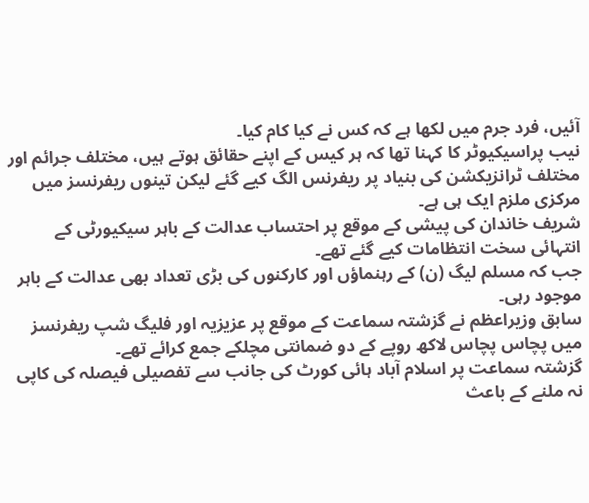آئیں، فرد جرم میں لکھا ہے کہ کس نے کیا کام کیا۔
نیب پراسیکیوٹر کا کہنا تھا کہ ہر کیس کے اپنے حقائق ہوتے ہیں، مختلف جرائم اور مختلف ٹرانزیکشن کی بنیاد پر ریفرنس الگ کیے گئے لیکن تینوں ریفرنسز میں مرکزی ملزم ایک ہی ہے۔
شریف خاندان کی پیشی کے موقع پر احتساب عدالت کے باہر سیکیورٹی کے انتہائی سخت انتظامات کیے گئے تھے۔
جب کہ مسلم لیگ (ن) کے رہنماؤں اور کارکنوں کی بڑی تعداد بھی عدالت کے باہر موجود رہی۔
سابق وزیراعظم نے گزشتہ سماعت کے موقع پر عزیزیہ اور فلیگ شپ ریفرنسز میں پچاس پچاس لاکھ روپے کے دو ضمانتی مچلکے جمع کرائے تھے۔
گزشتہ سماعت پر اسلام آباد ہائی کورٹ کی جانب سے تفصیلی فیصلہ کی کاپی نہ ملنے کے باعث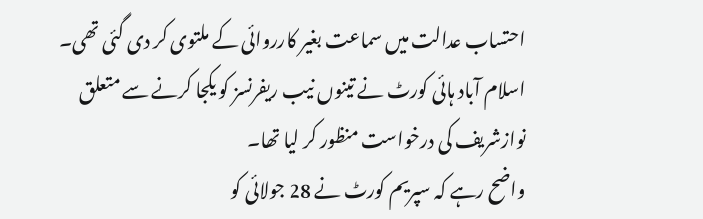احتساب عدالت میں سماعت بغیر کارروائی کے ملتوی کر دی گئی تھی۔
اسلام آباد ہائی کورٹ نے تینوں نیب ریفرنسز کو یکجا کرنے سے متعلق نوازشریف کی درخواست منظور کر لیا تھا۔
واضح رہے کہ سپریم کورٹ نے 28 جولائی کو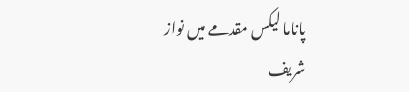پاناما لیکس مقدمے میں نواز شریف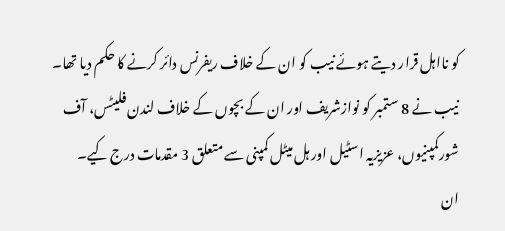کو نااہل قرار دیتے ہوئے نیب کو ان کے خلاف ریفرنس دائر کرنے کا حکم دیا تھا۔
نیب نے 8 ستمبر کو نوازشریف اور ان کے بچوں کے خلاف لندن فلیٹس، آف شورکمپنیوں، عزیزیہ اسٹیل اور ہل میٹل کمپنی سے متعلق 3 مقدمات درج کیے۔
ان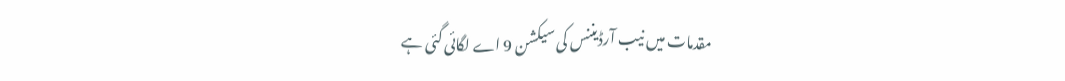مقدمات میں نیب آرڈیننس کی سیکشن 9 اے لگائی گئی ہے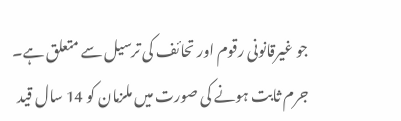جو غیرقانونی رقوم اور تحائف کی ترسیل سے متعلق ہے۔ جرم ثابت ہونے کی صورت میں ملزمان کو 14 سال قید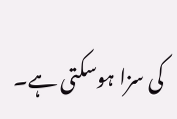کی سزا ہوسکتی ہے۔